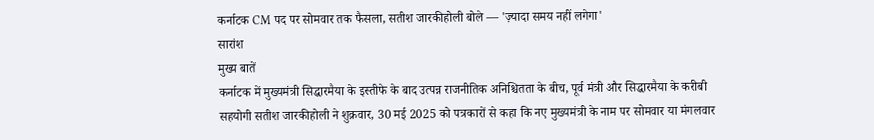कर्नाटक CM पद पर सोमवार तक फैसला, सतीश जारकीहोली बोले — 'ज़्यादा समय नहीं लगेगा'
सारांश
मुख्य बातें
कर्नाटक में मुख्यमंत्री सिद्धारमैया के इस्तीफे के बाद उत्पन्न राजनीतिक अनिश्चितता के बीच, पूर्व मंत्री और सिद्धारमैया के करीबी सहयोगी सतीश जारकीहोली ने शुक्रवार, 30 मई 2025 को पत्रकारों से कहा कि नए मुख्यमंत्री के नाम पर सोमवार या मंगलवार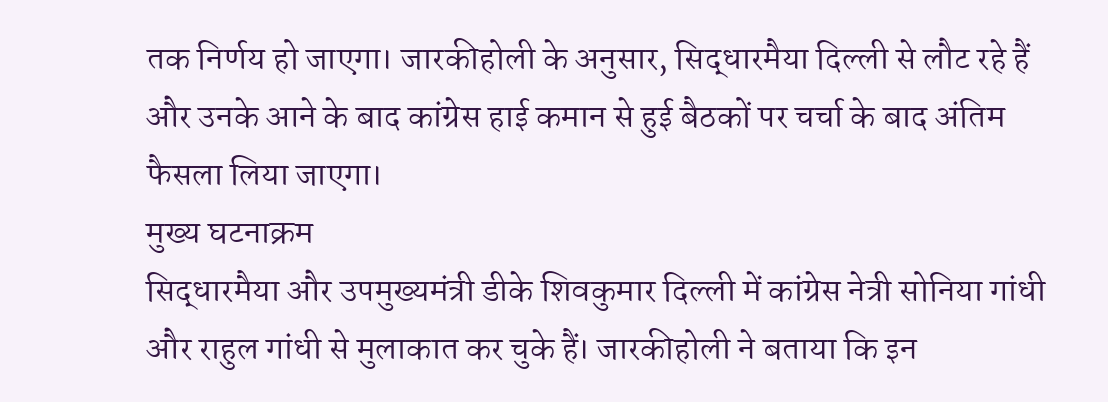तक निर्णय हो जाएगा। जारकीहोली के अनुसार, सिद्धारमैया दिल्ली से लौट रहे हैं और उनके आने के बाद कांग्रेस हाई कमान से हुई बैठकों पर चर्चा के बाद अंतिम फैसला लिया जाएगा।
मुख्य घटनाक्रम
सिद्धारमैया और उपमुख्यमंत्री डीके शिवकुमार दिल्ली में कांग्रेस नेत्री सोनिया गांधी और राहुल गांधी से मुलाकात कर चुके हैं। जारकीहोली ने बताया कि इन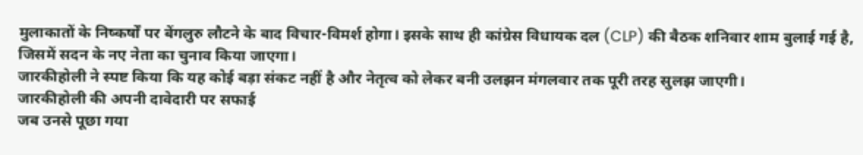मुलाकातों के निष्कर्षों पर बेंगलुरु लौटने के बाद विचार-विमर्श होगा। इसके साथ ही कांग्रेस विधायक दल (CLP) की बैठक शनिवार शाम बुलाई गई है, जिसमें सदन के नए नेता का चुनाव किया जाएगा।
जारकीहोली ने स्पष्ट किया कि यह कोई बड़ा संकट नहीं है और नेतृत्व को लेकर बनी उलझन मंगलवार तक पूरी तरह सुलझ जाएगी।
जारकीहोली की अपनी दावेदारी पर सफाई
जब उनसे पूछा गया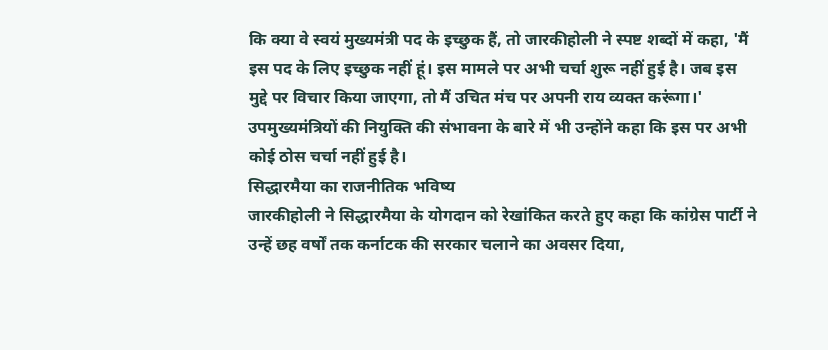कि क्या वे स्वयं मुख्यमंत्री पद के इच्छुक हैं, तो जारकीहोली ने स्पष्ट शब्दों में कहा, 'मैं इस पद के लिए इच्छुक नहीं हूं। इस मामले पर अभी चर्चा शुरू नहीं हुई है। जब इस मुद्दे पर विचार किया जाएगा, तो मैं उचित मंच पर अपनी राय व्यक्त करूंगा।'
उपमुख्यमंत्रियों की नियुक्ति की संभावना के बारे में भी उन्होंने कहा कि इस पर अभी कोई ठोस चर्चा नहीं हुई है।
सिद्धारमैया का राजनीतिक भविष्य
जारकीहोली ने सिद्धारमैया के योगदान को रेखांकित करते हुए कहा कि कांग्रेस पार्टी ने उन्हें छह वर्षों तक कर्नाटक की सरकार चलाने का अवसर दिया,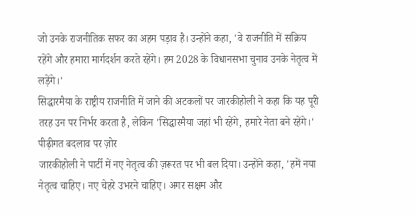जो उनके राजनीतिक सफर का अहम पड़ाव है। उन्होंने कहा, 'वे राजनीति में सक्रिय रहेंगे और हमारा मार्गदर्शन करते रहेंगे। हम 2028 के विधानसभा चुनाव उनके नेतृत्व में लड़ेंगे।'
सिद्धारमैया के राष्ट्रीय राजनीति में जाने की अटकलों पर जारकीहोली ने कहा कि यह पूरी तरह उन पर निर्भर करता है, लेकिन 'सिद्धारमैया जहां भी रहेंगे, हमारे नेता बने रहेंगे।'
पीढ़ीगत बदलाव पर ज़ोर
जारकीहोली ने पार्टी में नए नेतृत्व की ज़रूरत पर भी बल दिया। उन्होंने कहा, 'हमें नया नेतृत्व चाहिए। नए चेहरे उभरने चाहिए। अगर सक्षम और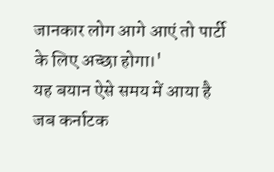जानकार लोग आगे आएं तो पार्टी के लिए अच्छा होगा।'
यह बयान ऐसे समय में आया है जब कर्नाटक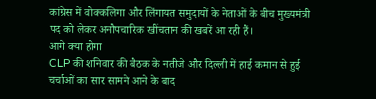कांग्रेस में वोक्कलिगा और लिंगायत समुदायों के नेताओं के बीच मुख्यमंत्री पद को लेकर अनौपचारिक खींचतान की खबरें आ रही हैं।
आगे क्या होगा
CLP की शनिवार की बैठक के नतीजे और दिल्ली में हाई कमान से हुई चर्चाओं का सार सामने आने के बाद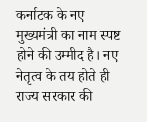कर्नाटक के नए मुख्यमंत्री का नाम स्पष्ट होने की उम्मीद है। नए नेतृत्व के तय होते ही राज्य सरकार की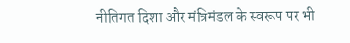नीतिगत दिशा और मंत्रिमंडल के स्वरूप पर भी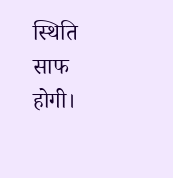स्थिति साफ होगी।